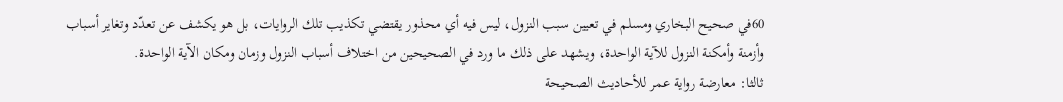60في صحيح البخاري ومسلم في تعيين سبب النزول، ليس فيه أي محذور يقتضي تكذيب تلك الروايات، بل هو يكشف عن تعدّد وتغاير أسباب وأزمنة وأمكنة النزول للآية الواحدة، ويشهد على ذلك ما ورد في الصحيحين من اختلاف أسباب النزول وزمان ومكان الآية الواحدة.
ثالثا: معارضة رواية عمر للأحاديث الصحيحة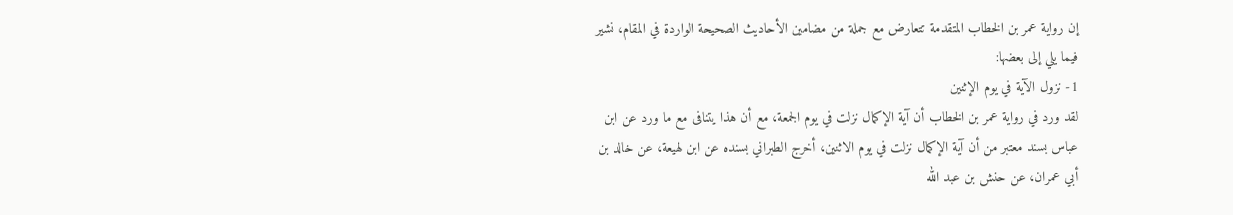إن رواية عمر بن الخطاب المتقدمة تتعارض مع جملة من مضامين الأحاديث الصحيحة الواردة في المقام، نشير فيما يلي إلى بعضها:
1- نزول الآية في يوم الإثنين
لقد ورد في رواية عمر بن الخطاب أن آية الإكمال نزلت في يوم الجمعة، مع أن هذا يتنافى مع ما ورد عن ابن عباس بسند معتبر من أن آية الإكمال نزلت في يوم الاثنين، أخرج الطبراني بسنده عن ابن لهيعة، عن خالد بن أبي عمران، عن حنش بن عبد الله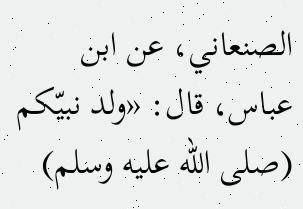الصنعاني، عن ابن عباس، قال: «ولد نبيّكم (صلى الله عليه وسلم)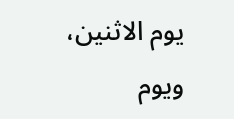يوم الاثنين، ويوم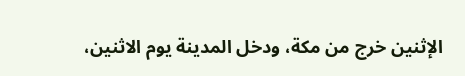الإثنين خرج من مكة، ودخل المدينة يوم الاثنين،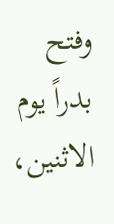وفتح بدراً يوم الاثنين،